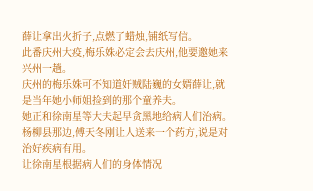薛让拿出火折子,点燃了蜡烛,铺纸写信。
此番庆州大疫,梅乐姝必定会去庆州,他要邀她来兴州一趟。
庆州的梅乐姝可不知道奸贼陆巍的女婿薛让,就是当年她小师姐捡到的那个童养夫。
她正和徐南星等大夫起早贪黑地给病人们治病。
杨柳县那边,傅天冬刚让人送来一个药方,说是对治好疾病有用。
让徐南星根据病人们的身体情况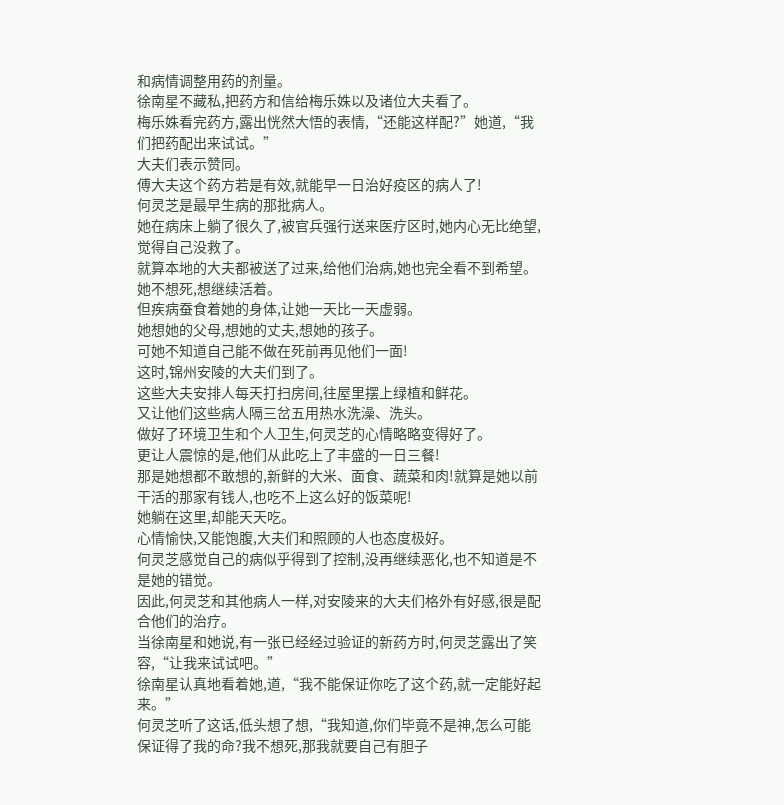和病情调整用药的剂量。
徐南星不藏私,把药方和信给梅乐姝以及诸位大夫看了。
梅乐姝看完药方,露出恍然大悟的表情,“还能这样配?”她道,“我们把药配出来试试。”
大夫们表示赞同。
傅大夫这个药方若是有效,就能早一日治好疫区的病人了!
何灵芝是最早生病的那批病人。
她在病床上躺了很久了,被官兵强行送来医疗区时,她内心无比绝望,觉得自己没救了。
就算本地的大夫都被送了过来,给他们治病,她也完全看不到希望。
她不想死,想继续活着。
但疾病蚕食着她的身体,让她一天比一天虚弱。
她想她的父母,想她的丈夫,想她的孩子。
可她不知道自己能不做在死前再见他们一面!
这时,锦州安陵的大夫们到了。
这些大夫安排人每天打扫房间,往屋里摆上绿植和鲜花。
又让他们这些病人隔三岔五用热水洗澡、洗头。
做好了环境卫生和个人卫生,何灵芝的心情略略变得好了。
更让人震惊的是,他们从此吃上了丰盛的一日三餐!
那是她想都不敢想的,新鲜的大米、面食、蔬菜和肉!就算是她以前干活的那家有钱人,也吃不上这么好的饭菜呢!
她躺在这里,却能天天吃。
心情愉快,又能饱腹,大夫们和照顾的人也态度极好。
何灵芝感觉自己的病似乎得到了控制,没再继续恶化,也不知道是不是她的错觉。
因此,何灵芝和其他病人一样,对安陵来的大夫们格外有好感,很是配合他们的治疗。
当徐南星和她说,有一张已经经过验证的新药方时,何灵芝露出了笑容,“让我来试试吧。”
徐南星认真地看着她,道,“我不能保证你吃了这个药,就一定能好起来。”
何灵芝听了这话,低头想了想,“我知道,你们毕竟不是神,怎么可能保证得了我的命?我不想死,那我就要自己有胆子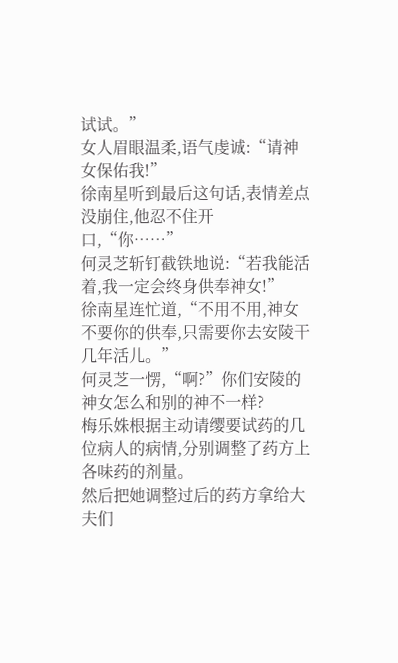试试。”
女人眉眼温柔,语气虔诚:“请神女保佑我!”
徐南星听到最后这句话,表情差点没崩住,他忍不住开口,“你……”
何灵芝斩钉截铁地说:“若我能活着,我一定会终身供奉神女!”
徐南星连忙道,“不用不用,神女不要你的供奉,只需要你去安陵干几年活儿。”
何灵芝一愣,“啊?”你们安陵的神女怎么和别的神不一样?
梅乐姝根据主动请缨要试药的几位病人的病情,分别调整了药方上各味药的剂量。
然后把她调整过后的药方拿给大夫们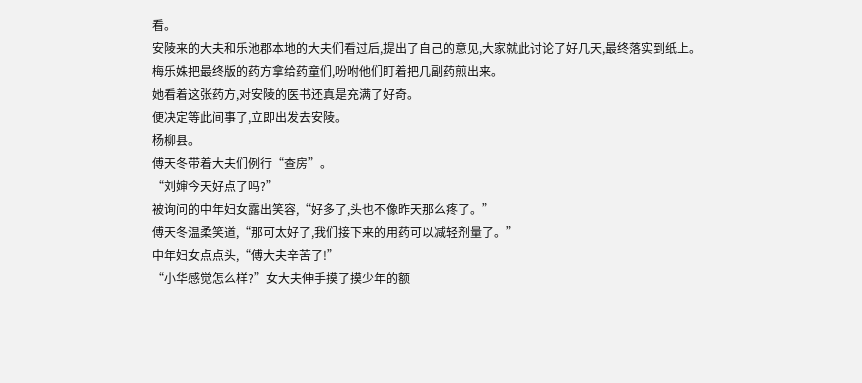看。
安陵来的大夫和乐池郡本地的大夫们看过后,提出了自己的意见,大家就此讨论了好几天,最终落实到纸上。
梅乐姝把最终版的药方拿给药童们,吩咐他们盯着把几副药煎出来。
她看着这张药方,对安陵的医书还真是充满了好奇。
便决定等此间事了,立即出发去安陵。
杨柳县。
傅天冬带着大夫们例行“查房”。
“刘婶今天好点了吗?”
被询问的中年妇女露出笑容,“好多了,头也不像昨天那么疼了。”
傅天冬温柔笑道,“那可太好了,我们接下来的用药可以减轻剂量了。”
中年妇女点点头,“傅大夫辛苦了!”
“小华感觉怎么样?”女大夫伸手摸了摸少年的额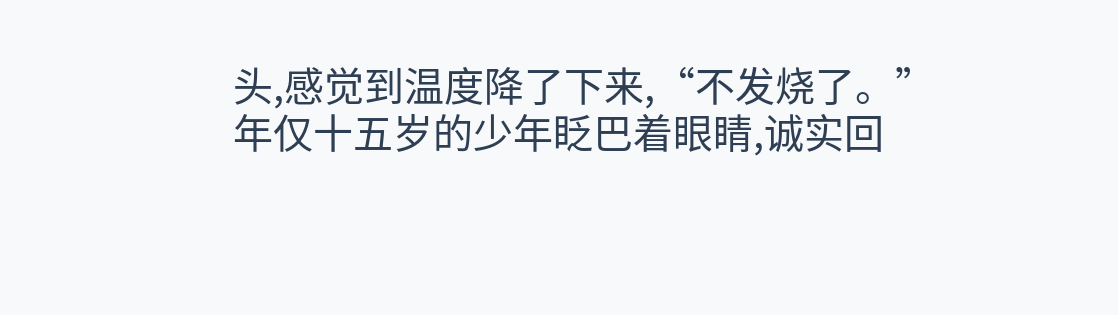头,感觉到温度降了下来,“不发烧了。”
年仅十五岁的少年眨巴着眼睛,诚实回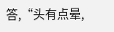答,“头有点晕,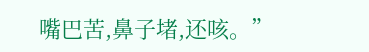嘴巴苦,鼻子堵,还咳。”